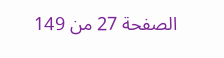الصفحة 27 من 149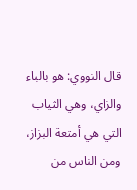قال النووي: هو بالباء والزاي، وهي الثياب التي هي أمتعة البزاز، ومن الناس من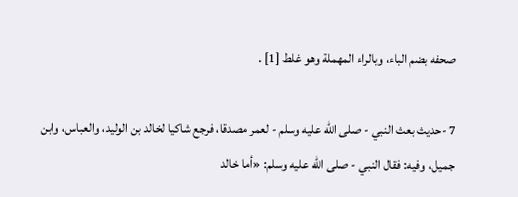صحفه بضم الباء، وبالراء المهملة وهو غلط [1] .

7 -حديث بعث النبي - صلى الله عليه وسلم - لعمر مصدقا، فرجع شاكيا لخالد بن الوليد، والعباس، وابن جميل، وفيه: فقال النبي - صلى الله عليه وسلم: «أما خالد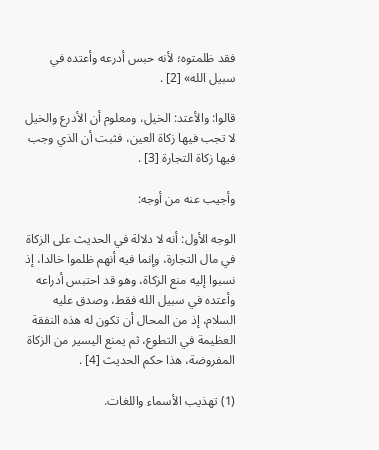فقد ظلمتوه؛ لأنه حبس أدرعه وأعتده في سبيل الله» [2] .

قالوا: والأعتد: الخيل، ومعلوم أن الأدرع والخيل لا تجب فيها زكاة العين، فثبت أن الذي وجب فيها زكاة التجارة [3] .

وأجيب عنه من أوجه:

الوجه الأول: أنه لا دلالة في الحديث على الزكاة في مال التجارة، وإنما فيه أنهم ظلموا خالدا، إذ نسبوا إليه منع الزكاة، وهو قد احتبس أدراعه وأعتده في سبيل الله فقط، وصدق عليه السلام، إذ من المحال أن تكون له هذه النفقة العظيمة في التطوع، ثم يمنع اليسير من الزكاة المفروضة، هذا حكم الحديث [4] .

(1) تهذيب الأسماء واللغات.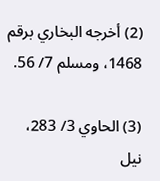(2) أخرجه البخاري برقم 1468، ومسلم 7/ 56.

(3) الحاوي 3/ 283، نيل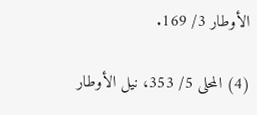الأوطار 3/ 169.

(4) المحلى 5/ 353، نيل الأوطار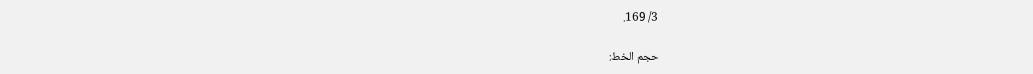3/ 169.

حجم الخط: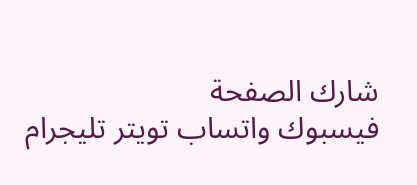شارك الصفحة
فيسبوك واتساب تويتر تليجرام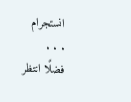انستجرام
. . .
فضلًا انتظر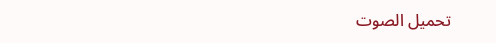تحميل الصوت